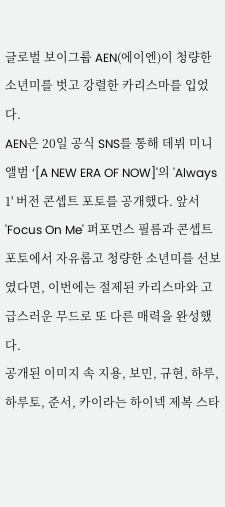글로벌 보이그룹 AEN(에이엔)이 청량한 소년미를 벗고 강렬한 카리스마를 입었다.
AEN은 20일 공식 SNS를 통해 데뷔 미니앨범 ‘[A NEW ERA OF NOW]'의 'Always 1' 버전 콘셉트 포토를 공개했다. 앞서 'Focus On Me' 퍼포먼스 필름과 콘셉트 포토에서 자유롭고 청량한 소년미를 선보였다면, 이번에는 절제된 카리스마와 고급스러운 무드로 또 다른 매력을 완성했다.
공개된 이미지 속 지용, 보민, 규현, 하루, 하루토, 준서, 카이라는 하이넥 제복 스타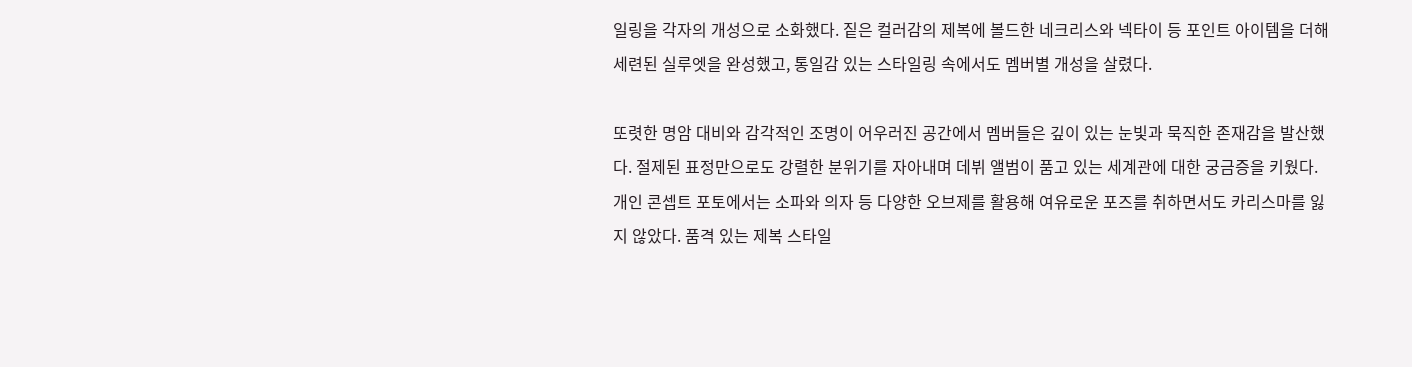일링을 각자의 개성으로 소화했다. 짙은 컬러감의 제복에 볼드한 네크리스와 넥타이 등 포인트 아이템을 더해 세련된 실루엣을 완성했고, 통일감 있는 스타일링 속에서도 멤버별 개성을 살렸다.

또렷한 명암 대비와 감각적인 조명이 어우러진 공간에서 멤버들은 깊이 있는 눈빛과 묵직한 존재감을 발산했다. 절제된 표정만으로도 강렬한 분위기를 자아내며 데뷔 앨범이 품고 있는 세계관에 대한 궁금증을 키웠다.
개인 콘셉트 포토에서는 소파와 의자 등 다양한 오브제를 활용해 여유로운 포즈를 취하면서도 카리스마를 잃지 않았다. 품격 있는 제복 스타일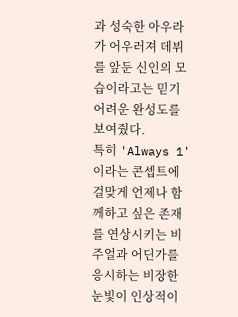과 성숙한 아우라가 어우러져 데뷔를 앞둔 신인의 모습이라고는 믿기 어려운 완성도를 보여줬다.
특히 'Always 1'이라는 콘셉트에 걸맞게 언제나 함께하고 싶은 존재를 연상시키는 비주얼과 어딘가를 응시하는 비장한 눈빛이 인상적이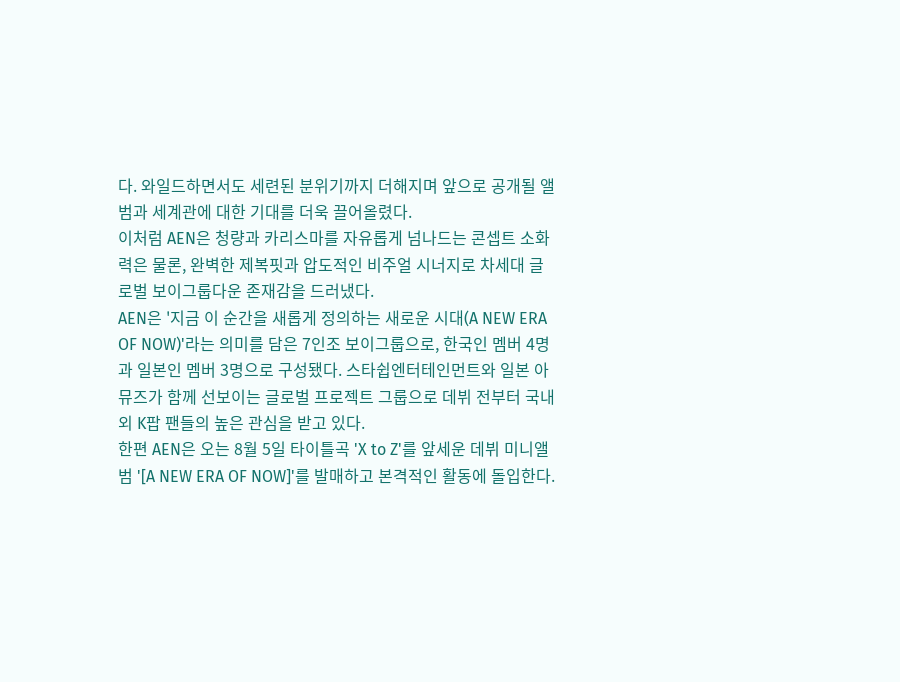다. 와일드하면서도 세련된 분위기까지 더해지며 앞으로 공개될 앨범과 세계관에 대한 기대를 더욱 끌어올렸다.
이처럼 AEN은 청량과 카리스마를 자유롭게 넘나드는 콘셉트 소화력은 물론, 완벽한 제복핏과 압도적인 비주얼 시너지로 차세대 글로벌 보이그룹다운 존재감을 드러냈다.
AEN은 '지금 이 순간을 새롭게 정의하는 새로운 시대(A NEW ERA OF NOW)'라는 의미를 담은 7인조 보이그룹으로, 한국인 멤버 4명과 일본인 멤버 3명으로 구성됐다. 스타쉽엔터테인먼트와 일본 아뮤즈가 함께 선보이는 글로벌 프로젝트 그룹으로 데뷔 전부터 국내외 K팝 팬들의 높은 관심을 받고 있다.
한편 AEN은 오는 8월 5일 타이틀곡 'X to Z'를 앞세운 데뷔 미니앨범 '[A NEW ERA OF NOW]'를 발매하고 본격적인 활동에 돌입한다.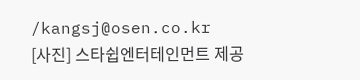/kangsj@osen.co.kr
[사진] 스타쉽엔터테인먼트 제공